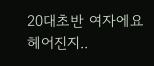20대초반 여자에요
헤어진지..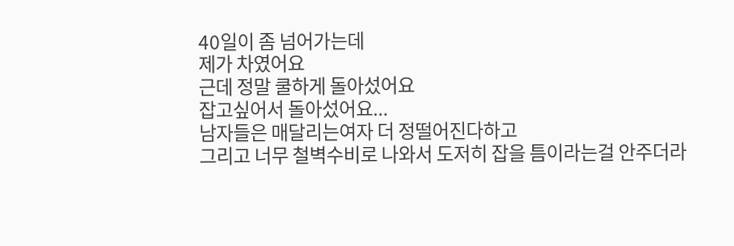40일이 좀 넘어가는데
제가 차였어요
근데 정말 쿨하게 돌아섰어요
잡고싶어서 돌아섰어요...
남자들은 매달리는여자 더 정떨어진다하고
그리고 너무 철벽수비로 나와서 도저히 잡을 틈이라는걸 안주더라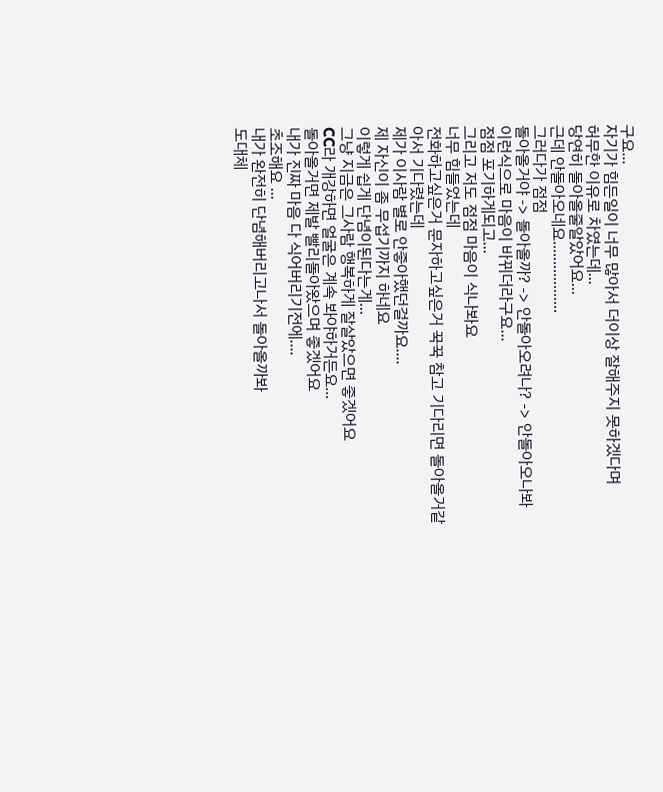구요...
자기가 힘든일이 너무 많아서 더이상 잘해주지 못하겠다며
허무한 이유로 차였는데...
당연히 돌아올줄알았어요...
근데 안돌아오네요..................
그러다가 점점
돌아올거야 -> 돌아올까? -> 안돌아오려나? -> 안돌아오나봐
이런식으로 마음이 바뀌더라구요...
점점 포기하게되고...
그리고 저도 점점 마음이 식나봐요
너무 힘들었는데
전화하고싶은거 문자하고싶은거 꾹꾹 참고 기다리면 돌아올거같아서 기다렸는데
제가 이사람 별로 안좋아했던걸까요....
제 자신이 좀 무섭기까지 하네요
이렇게 쉽게 단념이된다는게...
그냥 지금은 그사람 행복하게 잘살았으면 좋겠어요
CC라 개강하면 얼굴은 계속 봐야하거든요...
돌아올거면 제발 빨리돌아왔으며 좋겠어요
내가 진짜 마음 다 식어버리기전에....
초조해요 ...
내가 완전히 단념해버리고나서 돌아올까봐
도대체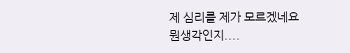제 심리를 제가 모르겠네요
뭔생각인지....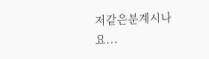저같은분계시나요...